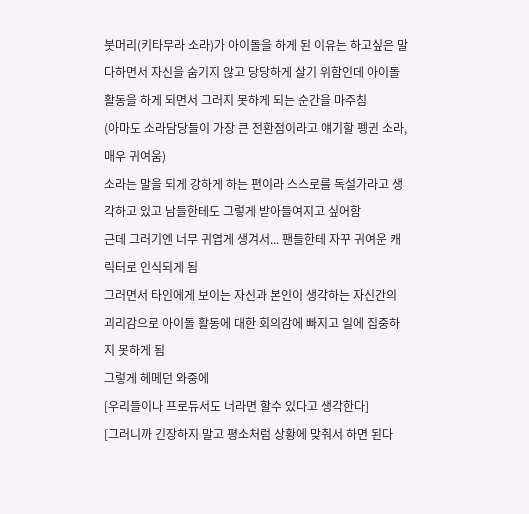붓머리(키타무라 소라)가 아이돌을 하게 된 이유는 하고싶은 말 다하면서 자신을 숨기지 않고 당당하게 살기 위함인데 아이돌 활동을 하게 되면서 그러지 못하게 되는 순간을 마주침
(아마도 소라담당들이 가장 큰 전환점이라고 얘기할 펭귄 소라, 매우 귀여움)
소라는 말을 되게 강하게 하는 편이라 스스로를 독설가라고 생각하고 있고 남들한테도 그렇게 받아들여지고 싶어함
근데 그러기엔 너무 귀엽게 생겨서... 팬들한테 자꾸 귀여운 캐릭터로 인식되게 됨
그러면서 타인에게 보이는 자신과 본인이 생각하는 자신간의 괴리감으로 아이돌 활동에 대한 회의감에 빠지고 일에 집중하지 못하게 됨
그렇게 헤메던 와중에
[우리들이나 프로듀서도 너라면 할수 있다고 생각한다]
[그러니까 긴장하지 말고 평소처럼 상황에 맞춰서 하면 된다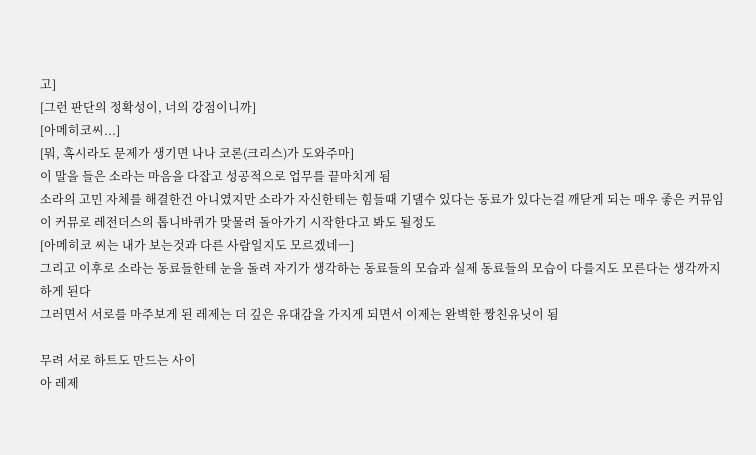고]
[그런 판단의 정확성이, 너의 강점이니까]
[아메히코씨...]
[뭐, 혹시라도 문제가 생기면 나나 코론(크리스)가 도와주마]
이 말을 들은 소라는 마음을 다잡고 성공적으로 업무를 끝마치게 됨
소라의 고민 자체를 해결한건 아니였지만 소라가 자신한테는 힘들때 기댈수 있다는 동료가 있다는걸 깨닫게 되는 매우 좋은 커뮤임
이 커뮤로 레전더스의 톱니바퀴가 맞물려 돌아가기 시작한다고 봐도 될정도
[아메히코 씨는 내가 보는것과 다른 사람일지도 모르겠네ㅡ]
그리고 이후로 소라는 동료들한테 눈을 돌려 자기가 생각하는 동료들의 모습과 실제 동료들의 모습이 다를지도 모른다는 생각까지 하게 된다
그러면서 서로를 마주보게 된 레제는 더 깊은 유대감을 가지게 되면서 이제는 완벽한 짱친유닛이 됨

무려 서로 하트도 만드는 사이
아 레제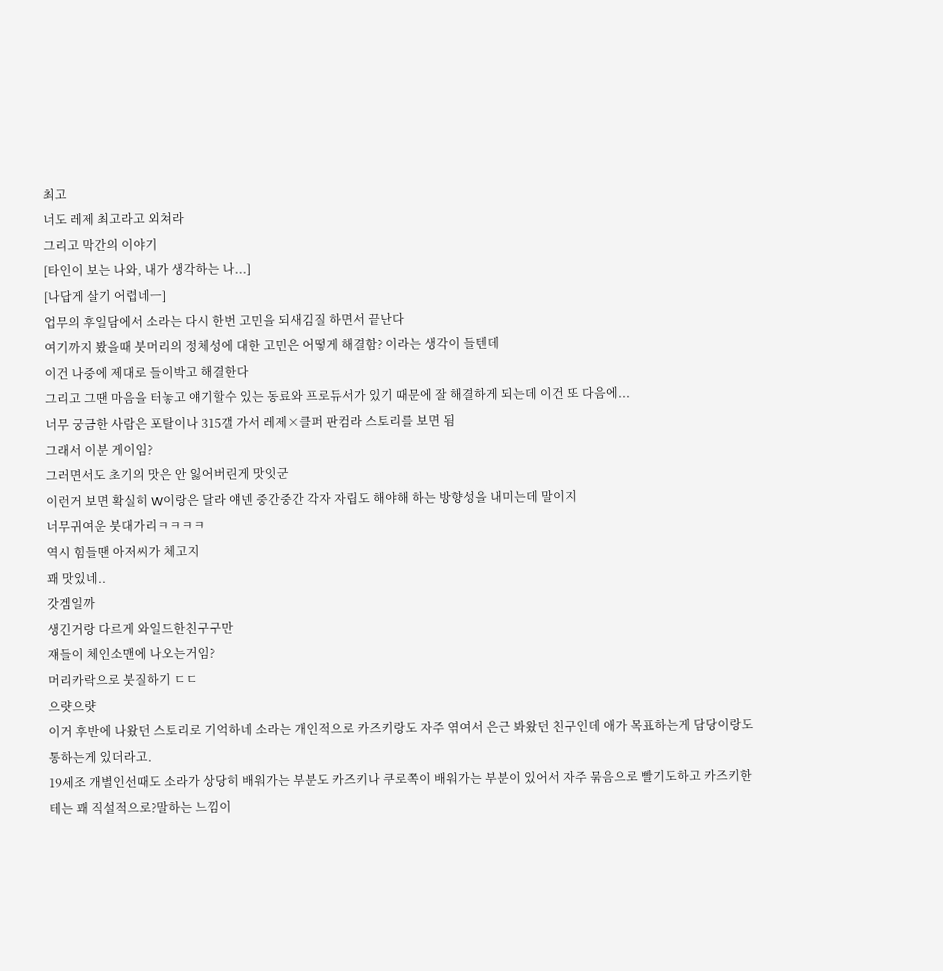최고
너도 레제 최고라고 외쳐라
그리고 막간의 이야기
[타인이 보는 나와, 내가 생각하는 나...]
[나답게 살기 어렵네ㅡ]
업무의 후일담에서 소라는 다시 한번 고민을 되새김질 하면서 끝난다
여기까지 봤을때 붓머리의 정체성에 대한 고민은 어떻게 해결함? 이라는 생각이 들텐데
이건 나중에 제대로 들이박고 해결한다
그리고 그땐 마음을 터놓고 얘기할수 있는 동료와 프로듀서가 있기 때문에 잘 해결하게 되는데 이건 또 다음에...
너무 궁금한 사람은 포탈이나 315갤 가서 레제×클퍼 판컴라 스토리를 보면 됨
그래서 이분 게이임?
그러면서도 초기의 맛은 안 잃어버린게 맛잇군
이런거 보면 확실히 W이랑은 달라 얘넨 중간중간 각자 자립도 해야해 하는 방향성을 내미는데 말이지
너무귀여운 붓대가리ㅋㅋㅋㅋ
역시 힘들땐 아저씨가 체고지
꽤 맛있네..
갓겜일까
생긴거랑 다르게 와일드한친구구만
쟤들이 체인소맨에 나오는거임?
머리카락으로 붓질하기 ㄷㄷ
으럇으럇
이거 후반에 나왔던 스토리로 기억하네 소라는 개인적으로 카즈키랑도 자주 엮여서 은근 봐왔던 친구인데 애가 목표하는게 담당이랑도 통하는게 있더라고.
19세조 개별인선때도 소라가 상당히 배워가는 부분도 카즈키나 쿠로쪽이 배워가는 부분이 있어서 자주 묶음으로 빨기도하고 카즈키한테는 꽤 직설적으로?말하는 느낌이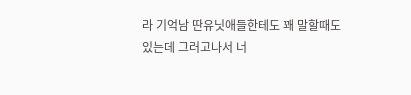라 기억남 딴유닛애들한테도 꽤 말할때도 있는데 그러고나서 너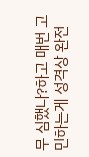무 심했나?하고 매번 고민하는게 성격상 완전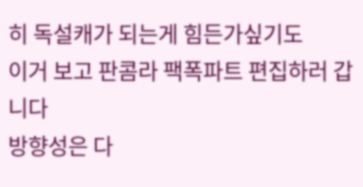히 독설캐가 되는게 힘든가싶기도
이거 보고 판콤라 팩폭파트 편집하러 갑니다
방향성은 다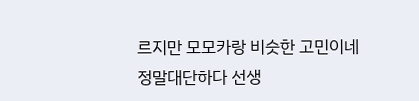르지만 모모카랑 비슷한 고민이네
정말대단하다 선생